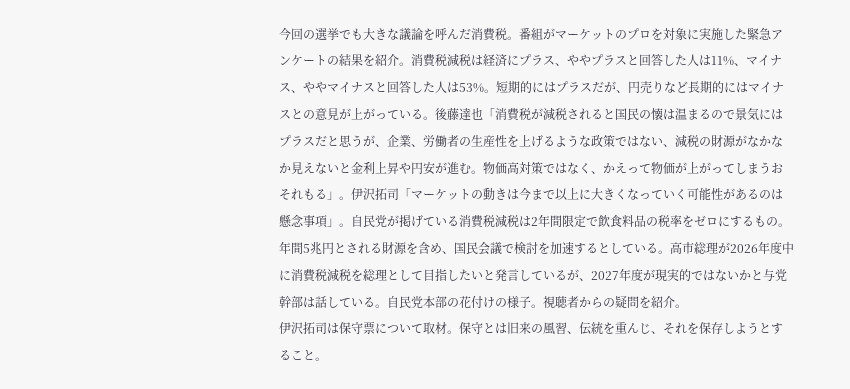今回の選挙でも大きな議論を呼んだ消費税。番組がマーケットのプロを対象に実施した緊急アンケートの結果を紹介。消費税減税は経済にプラス、ややプラスと回答した人は11%、マイナス、ややマイナスと回答した人は53%。短期的にはプラスだが、円売りなど長期的にはマイナスとの意見が上がっている。後藤達也「消費税が減税されると国民の懐は温まるので景気にはプラスだと思うが、企業、労働者の生産性を上げるような政策ではない、減税の財源がなかなか見えないと金利上昇や円安が進む。物価高対策ではなく、かえって物価が上がってしまうおそれもる」。伊沢拓司「マーケットの動きは今まで以上に大きくなっていく可能性があるのは懸念事項」。自民党が掲げている消費税減税は2年間限定で飲食料品の税率をゼロにするもの。年間5兆円とされる財源を含め、国民会議で検討を加速するとしている。高市総理が2026年度中に消費税減税を総理として目指したいと発言しているが、2027年度が現実的ではないかと与党幹部は話している。自民党本部の花付けの様子。視聴者からの疑問を紹介。
伊沢拓司は保守票について取材。保守とは旧来の風習、伝統を重んじ、それを保存しようとすること。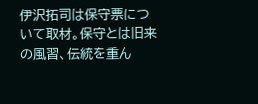伊沢拓司は保守票について取材。保守とは旧来の風習、伝統を重ん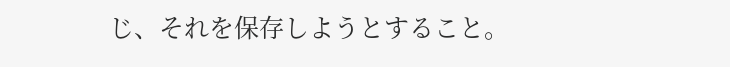じ、それを保存しようとすること。